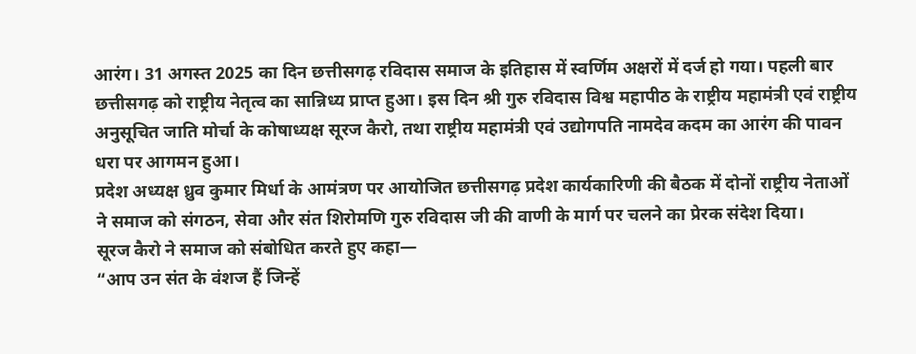आरंग। 31 अगस्त 2025 का दिन छत्तीसगढ़ रविदास समाज के इतिहास में स्वर्णिम अक्षरों में दर्ज हो गया। पहली बार छत्तीसगढ़ को राष्ट्रीय नेतृत्व का सान्निध्य प्राप्त हुआ। इस दिन श्री गुरु रविदास विश्व महापीठ के राष्ट्रीय महामंत्री एवं राष्ट्रीय अनुसूचित जाति मोर्चा के कोषाध्यक्ष सूरज कैरो, तथा राष्ट्रीय महामंत्री एवं उद्योगपति नामदेव कदम का आरंग की पावन धरा पर आगमन हुआ।
प्रदेश अध्यक्ष ध्रुव कुमार मिर्धा के आमंत्रण पर आयोजित छत्तीसगढ़ प्रदेश कार्यकारिणी की बैठक में दोनों राष्ट्रीय नेताओं ने समाज को संगठन, सेवा और संत शिरोमणि गुरु रविदास जी की वाणी के मार्ग पर चलने का प्रेरक संदेश दिया।
सूरज कैरो ने समाज को संबोधित करते हुए कहा—
“आप उन संत के वंशज हैं जिन्हें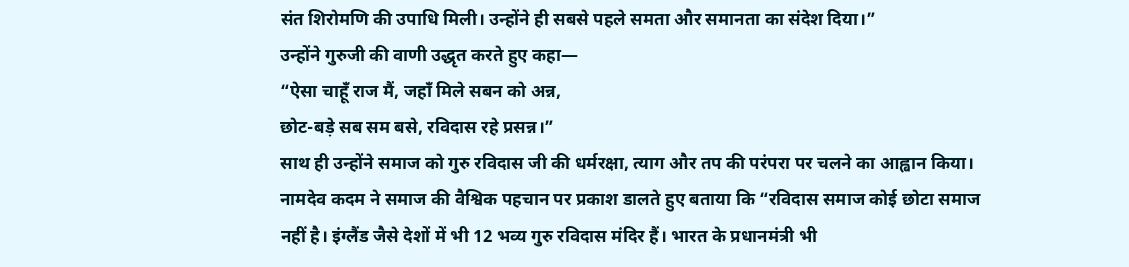संत शिरोमणि की उपाधि मिली। उन्होंने ही सबसे पहले समता और समानता का संदेश दिया।”
उन्होंने गुरुजी की वाणी उद्धृत करते हुए कहा—
“ऐसा चाहूँ राज मैं, जहाँ मिले सबन को अन्न,
छोट-बड़े सब सम बसे, रविदास रहे प्रसन्न।”
साथ ही उन्होंने समाज को गुरु रविदास जी की धर्मरक्षा, त्याग और तप की परंपरा पर चलने का आह्वान किया।
नामदेव कदम ने समाज की वैश्विक पहचान पर प्रकाश डालते हुए बताया कि “रविदास समाज कोई छोटा समाज नहीं है। इंग्लैंड जैसे देशों में भी 12 भव्य गुरु रविदास मंदिर हैं। भारत के प्रधानमंत्री भी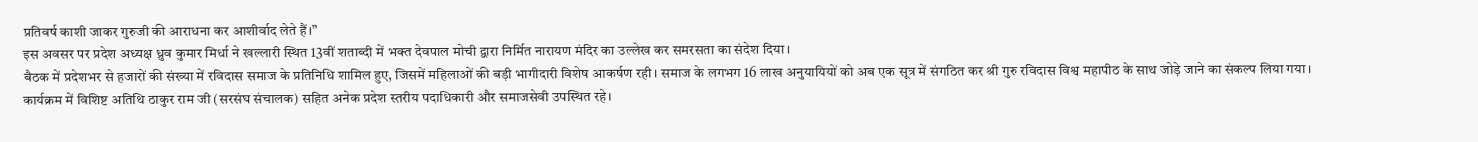प्रतिवर्ष काशी जाकर गुरुजी की आराधना कर आशीर्वाद लेते हैं।”
इस अवसर पर प्रदेश अध्यक्ष ध्रुव कुमार मिर्धा ने खल्लारी स्थित 13वीं शताब्दी में भक्त देवपाल मोची द्वारा निर्मित नारायण मंदिर का उल्लेख कर समरसता का संदेश दिया।
बैठक में प्रदेशभर से हजारों की संख्या में रविदास समाज के प्रतिनिधि शामिल हुए, जिसमें महिलाओं की बड़ी भागीदारी विशेष आकर्षण रही। समाज के लगभग 16 लाख अनुयायियों को अब एक सूत्र में संगठित कर श्री गुरु रविदास विश्व महापीठ के साथ जोड़े जाने का संकल्प लिया गया।
कार्यक्रम में विशिष्ट अतिथि ठाकुर राम जी (सरसंघ संचालक) सहित अनेक प्रदेश स्तरीय पदाधिकारी और समाजसेवी उपस्थित रहे।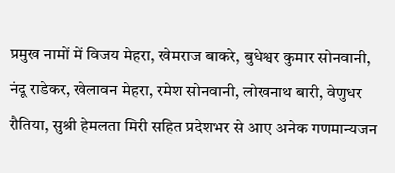प्रमुख नामों में विजय मेहरा, खेमराज बाकरे, बुधेश्वर कुमार सोनवानी, नंदू राडेकर, खेलावन मेहरा, रमेश सोनवानी, लोखनाथ बारी, वेणुधर रौतिया, सुश्री हेमलता मिरी सहित प्रदेशभर से आए अनेक गणमान्यजन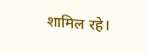शामिल रहे।